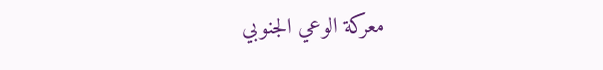معركة الوعي الجنوبي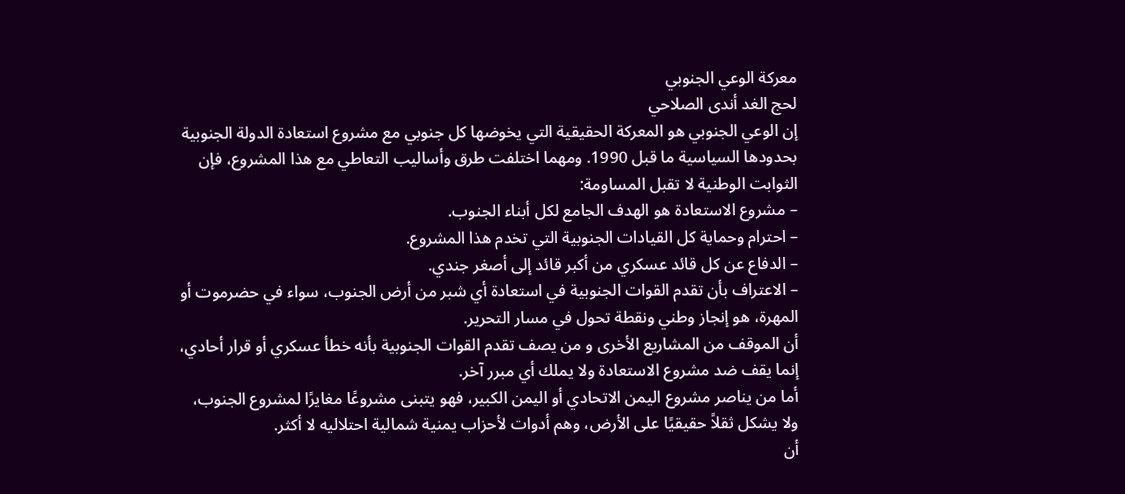معركة الوعي الجنوبي
لحج الغد أندى الصلاحي
إن الوعي الجنوبي هو المعركة الحقيقية التي يخوضها كل جنوبي مع مشروع استعادة الدولة الجنوبية بحدودها السياسية ما قبل 1990. ومهما اختلفت طرق وأساليب التعاطي مع هذا المشروع، فإن الثوابت الوطنية لا تقبل المساومة:
– مشروع الاستعادة هو الهدف الجامع لكل أبناء الجنوب.
– احترام وحماية كل القيادات الجنوبية التي تخدم هذا المشروع.
– الدفاع عن كل قائد عسكري من أكبر قائد إلى أصغر جندي.
– الاعتراف بأن تقدم القوات الجنوبية في استعادة أي شبر من أرض الجنوب، سواء في حضرموت أو المهرة، هو إنجاز وطني ونقطة تحول في مسار التحرير.
أن الموقف من المشاريع الأخرى و من يصف تقدم القوات الجنوبية بأنه خطأ عسكري أو قرار أحادي، إنما يقف ضد مشروع الاستعادة ولا يملك أي مبرر آخر.
أما من يناصر مشروع اليمن الاتحادي أو اليمن الكبير، فهو يتبنى مشروعًا مغايرًا لمشروع الجنوب، ولا يشكل ثقلاً حقيقيًا على الأرض، وهم أدوات لأحزاب يمنية شمالية احتلاليه لا أكثر.
أن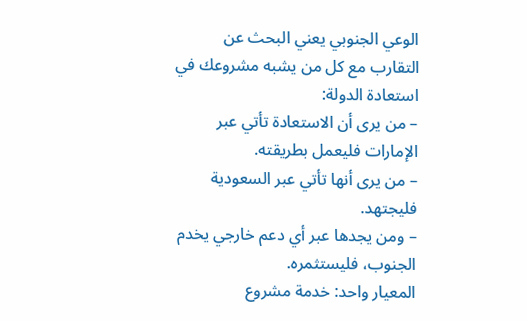الوعي الجنوبي يعني البحث عن التقارب مع كل من يشبه مشروعك في استعادة الدولة:
– من يرى أن الاستعادة تأتي عبر الإمارات فليعمل بطريقته.
– من يرى أنها تأتي عبر السعودية فليجتهد.
– ومن يجدها عبر أي دعم خارجي يخدم الجنوب، فليستثمره.
المعيار واحد: خدمة مشروع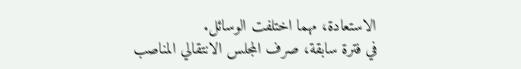الاستعادة، مهما اختلفت الوسائل.
في فترة سابقة، صرف المجلس الانتقالي المناصب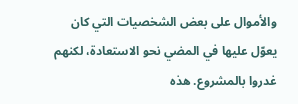والأموال على بعض الشخصيات التي كان يعوّل عليها في المضي نحو الاستعادة، لكنهم غدروا بالمشروع. هذه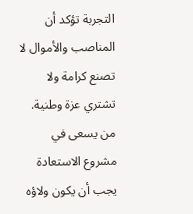التجربة تؤكد أن المناصب والأموال لا تصنع كرامة ولا تشتري عزة وطنية.
من يسعى في مشروع الاستعادة يجب أن يكون ولاؤه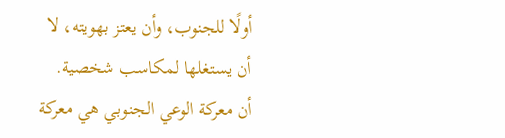أولًا للجنوب، وأن يعتز بهويته، لا أن يستغلها لمكاسب شخصية.
أن معركة الوعي الجنوبي هي معركة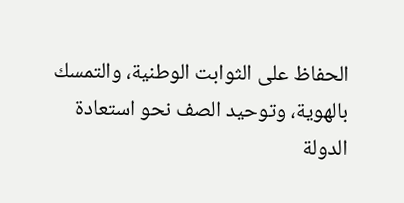الحفاظ على الثوابت الوطنية، والتمسك بالهوية، وتوحيد الصف نحو استعادة الدولة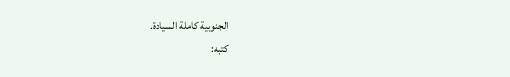الجنوبية كاملة السيادة.
كتبه: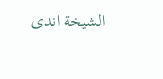الشيخة اندى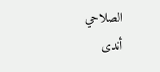الصلاحي
أندى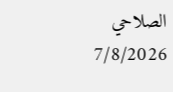الصلاحي
7/8/2026